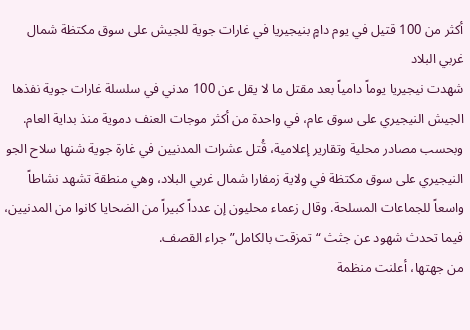أكثر من 100 قتيل في يوم دامٍ بنيجيريا في غارات جوية للجيش على سوق مكتظة شمال غربي البلاد
شهدت نيجيريا يوماً دامياً بعد مقتل ما لا يقل عن 100 مدني في سلسلة غارات جوية نفذها الجيش النيجيري على سوق عام، في واحدة من أكثر موجات العنف دموية منذ بداية العام.
وبحسب مصادر محلية وتقارير إعلامية، قُتل عشرات المدنيين في غارة جوية شنها سلاح الجو النيجيري على سوق مكتظة في ولاية زمفارا شمال غربي البلاد، وهي منطقة تشهد نشاطاً واسعاً للجماعات المسلحة. وقال زعماء محليون إن عدداً كبيراً من الضحايا كانوا من المدنيين، فيما تحدث شهود عن جثث “تمزقت بالكامل” جراء القصف.
من جهتها، أعلنت منظمة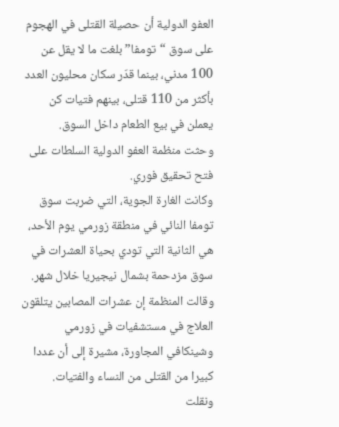العفو الدولية أن حصيلة القتلى في الهجوم على سوق “تومفا” بلغت ما لا يقل عن 100 مدني، بينما قدّر سكان محليون العدد بأكثر من 110 قتلى، بينهم فتيات كن يعملن في بيع الطعام داخل السوق.
وحثت منظمة العفو الدولية السلطات على فتح تحقيق فوري.
وكانت الغارة الجوية، التي ضربت سوق تومفا النائي في منطقة زورمي يوم الأحد، هي الثانية التي تودي بحياة العشرات في سوق مزدحمة بشمال نيجيريا خلال شهر.
وقالت المنظمة إن عشرات المصابين يتلقون العلاج في مستشفيات في زورمي وشينكافي المجاورة، مشيرة إلى أن عددا كبيرا من القتلى من النساء والفتيات.
ونقلت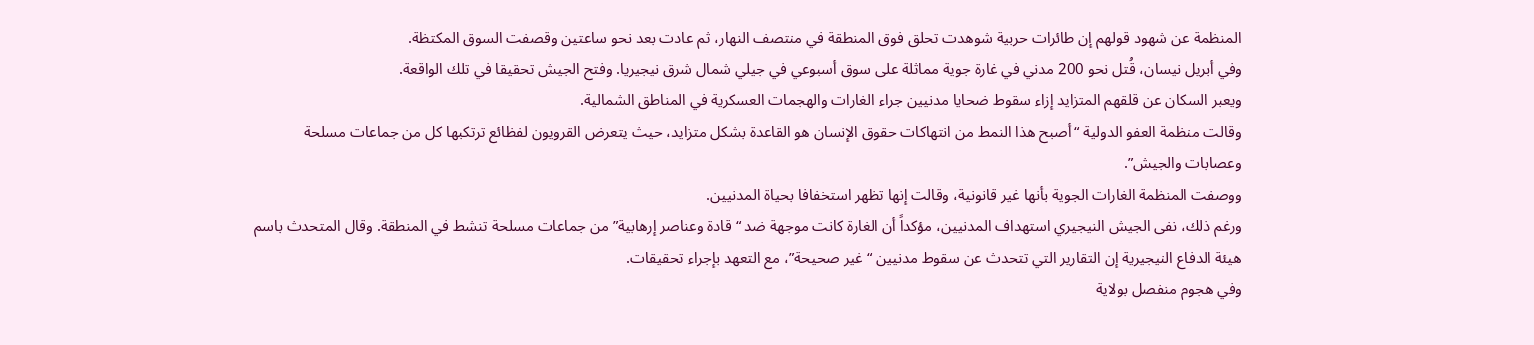المنظمة عن شهود قولهم إن طائرات حربية شوهدت تحلق فوق المنطقة في منتصف النهار، ثم عادت بعد نحو ساعتين وقصفت السوق المكتظة.
وفي أبريل نيسان، قُتل نحو 200 مدني في غارة جوية مماثلة على سوق أسبوعي في جيلي شمال شرق نيجيريا. وفتح الجيش تحقيقا في تلك الواقعة.
ويعبر السكان عن قلقهم المتزايد إزاء سقوط ضحايا مدنيين جراء الغارات والهجمات العسكرية في المناطق الشمالية.
وقالت منظمة العفو الدولية “أصبح هذا النمط من انتهاكات حقوق الإنسان هو القاعدة بشكل متزايد، حيث يتعرض القرويون لفظائع ترتكبها كل من جماعات مسلحة وعصابات والجيش”.
ووصفت المنظمة الغارات الجوية بأنها غير قانونية، وقالت إنها تظهر استخفافا بحياة المدنيين.
ورغم ذلك، نفى الجيش النيجيري استهداف المدنيين، مؤكداً أن الغارة كانت موجهة ضد “قادة وعناصر إرهابية” من جماعات مسلحة تنشط في المنطقة. وقال المتحدث باسم هيئة الدفاع النيجيرية إن التقارير التي تتحدث عن سقوط مدنيين “غير صحيحة”، مع التعهد بإجراء تحقيقات.
وفي هجوم منفصل بولاية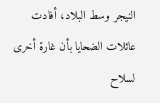النيجر وسط البلاد، أفادت عائلات الضحايا بأن غارة أخرى لسلاح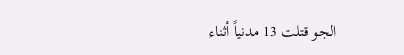الجو قتلت 13 مدنياً أثناء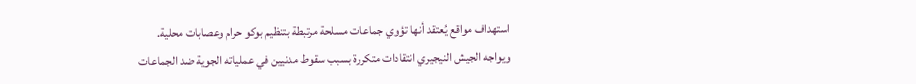استهداف مواقع يُعتقد أنها تؤوي جماعات مسلحة مرتبطة بتنظيم بوكو حرام وعصابات محلية.
ويواجه الجيش النيجيري انتقادات متكررة بسبب سقوط مدنيين في عملياته الجوية ضد الجماعات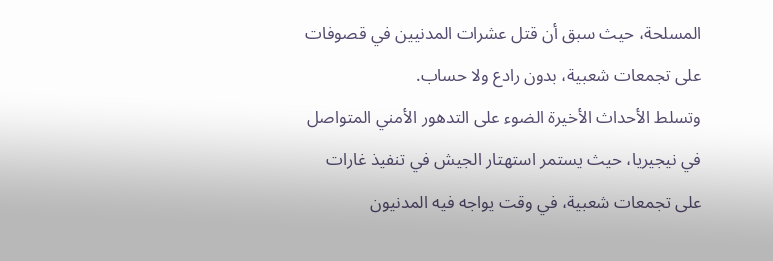المسلحة، حيث سبق أن قتل عشرات المدنيين في قصوفات على تجمعات شعبية، بدون رادع ولا حساب.
وتسلط الأحداث الأخيرة الضوء على التدهور الأمني المتواصل في نيجيريا، حيث يستمر استهتار الجيش في تنفيذ غارات على تجمعات شعبية، في وقت يواجه فيه المدنيون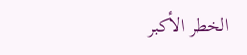الخطر الأكبر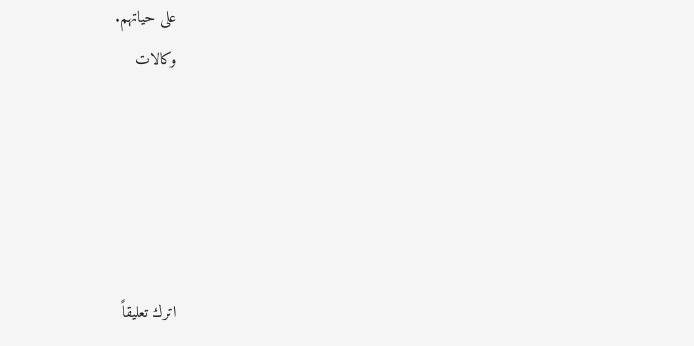على حياتهم.
وكالات





اترك تعليقاً